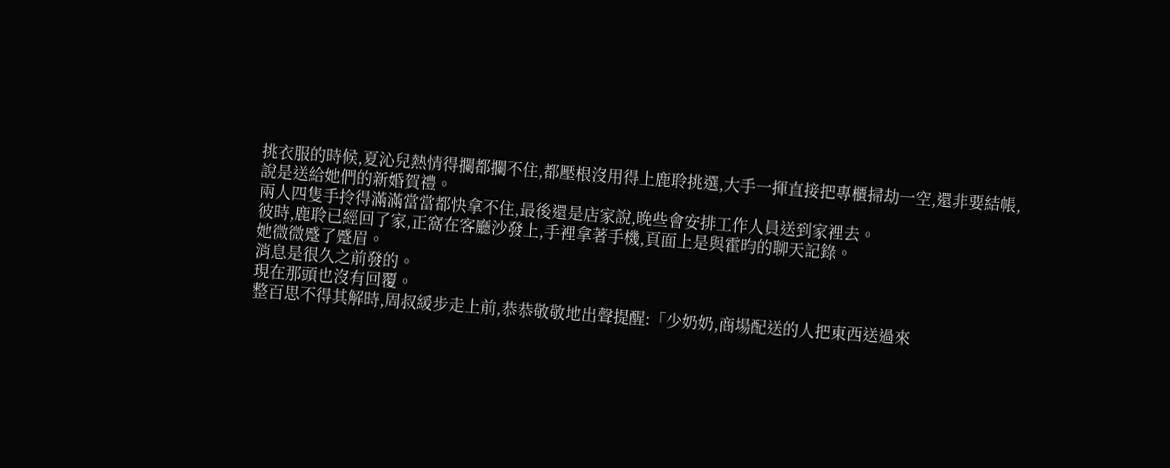挑衣服的時候,夏沁兒熱情得攔都攔不住,都壓根沒用得上鹿聆挑選,大手一揮直接把專櫃掃劫一空,還非要結帳,說是送給她們的新婚賀禮。
兩人四隻手拎得滿滿當當都快拿不住,最後還是店家說,晚些會安排工作人員送到家裡去。
彼時,鹿聆已經回了家,正窩在客廳沙發上,手裡拿著手機,頁面上是與霍昀的聊天記錄。
她微微蹙了蹙眉。
消息是很久之前發的。
現在那頭也沒有回覆。
整百思不得其解時,周叔緩步走上前,恭恭敬敬地出聲提醒:「少奶奶,商場配送的人把東西送過來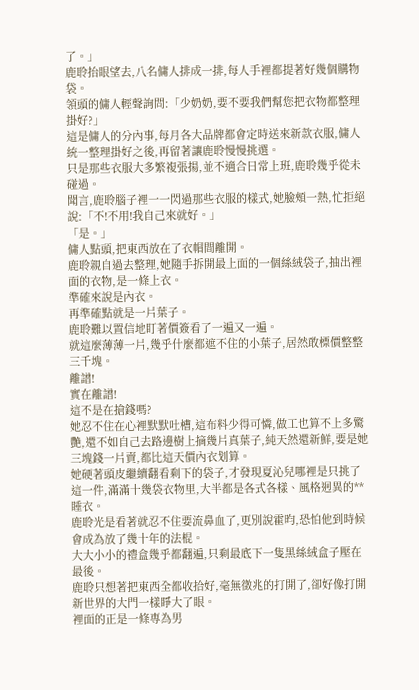了。」
鹿聆抬眼望去,八名傭人排成一排,每人手裡都提著好幾個購物袋。
領頭的傭人輕聲詢問:「少奶奶,要不要我們幫您把衣物都整理掛好?」
這是傭人的分內事,每月各大品牌都會定時送來新款衣服,傭人統一整理掛好之後,再留著讓鹿聆慢慢挑選。
只是那些衣服大多繁複張揚,並不適合日常上班,鹿聆幾乎從未碰過。
聞言,鹿聆腦子裡一一閃過那些衣服的樣式,她臉頰一熱,忙拒絕說:「不!不用!我自己來就好。」
「是。」
傭人點頭,把東西放在了衣帽間離開。
鹿聆親自過去整理,她隨手拆開最上面的一個絲絨袋子,抽出裡面的衣物,是一條上衣。
準確來說是內衣。
再準確點就是一片葉子。
鹿聆難以置信地盯著價簽看了一遍又一遍。
就這麼薄薄一片,幾乎什麼都遮不住的小葉子,居然敢標價整整三千塊。
離譜!
實在離譜!
這不是在搶錢嗎?
她忍不住在心裡默默吐槽,這布料少得可憐,做工也算不上多驚艷,還不如自己去路邊樹上摘幾片真葉子,純天然還新鮮,要是她三塊錢一片賣,都比這天價內衣划算。
她硬著頭皮繼續翻看剩下的袋子,才發現夏沁兒哪裡是只挑了這一件,滿滿十幾袋衣物里,大半都是各式各樣、風格迥異的**睡衣。
鹿聆光是看著就忍不住要流鼻血了,更別說霍昀,恐怕他到時候會成為放了幾十年的法棍。
大大小小的禮盒幾乎都翻遍,只剩最底下一隻黑絲絨盒子壓在最後。
鹿聆只想著把東西全都收拾好,毫無徵兆的打開了,卻好像打開新世界的大門一樣睜大了眼。
裡面的正是一條專為男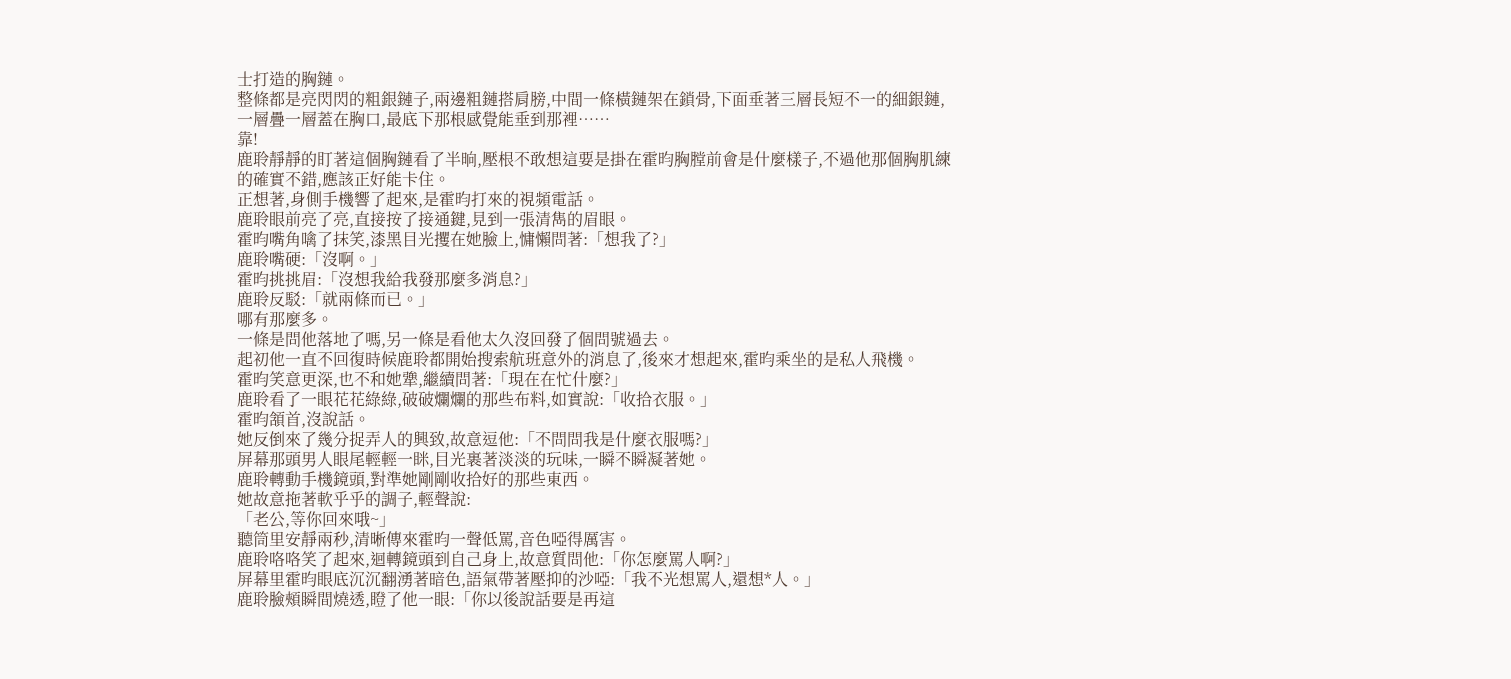士打造的胸鏈。
整條都是亮閃閃的粗銀鏈子,兩邊粗鏈搭肩膀,中間一條橫鏈架在鎖骨,下面垂著三層長短不一的細銀鏈,一層疊一層蓋在胸口,最底下那根感覺能垂到那裡……
靠!
鹿聆靜靜的盯著這個胸鏈看了半晌,壓根不敢想這要是掛在霍昀胸膛前會是什麼樣子,不過他那個胸肌練的確實不錯,應該正好能卡住。
正想著,身側手機響了起來,是霍昀打來的視頻電話。
鹿聆眼前亮了亮,直接按了接通鍵,見到一張清雋的眉眼。
霍昀嘴角噙了抹笑,漆黑目光攫在她臉上,慵懶問著:「想我了?」
鹿聆嘴硬:「沒啊。」
霍昀挑挑眉:「沒想我給我發那麼多消息?」
鹿聆反駁:「就兩條而已。」
哪有那麼多。
一條是問他落地了嗎,另一條是看他太久沒回發了個問號過去。
起初他一直不回復時候鹿聆都開始搜索航班意外的消息了,後來才想起來,霍昀乘坐的是私人飛機。
霍昀笑意更深,也不和她犟,繼續問著:「現在在忙什麼?」
鹿聆看了一眼花花綠綠,破破爛爛的那些布料,如實說:「收拾衣服。」
霍昀頷首,沒說話。
她反倒來了幾分捉弄人的興致,故意逗他:「不問問我是什麼衣服嗎?」
屏幕那頭男人眼尾輕輕一眯,目光裹著淡淡的玩味,一瞬不瞬凝著她。
鹿聆轉動手機鏡頭,對準她剛剛收拾好的那些東西。
她故意拖著軟乎乎的調子,輕聲說:
「老公,等你回來哦~」
聽筒里安靜兩秒,清晰傳來霍昀一聲低罵,音色啞得厲害。
鹿聆咯咯笑了起來,迴轉鏡頭到自己身上,故意質問他:「你怎麼罵人啊?」
屏幕里霍昀眼底沉沉翻湧著暗色,語氣帶著壓抑的沙啞:「我不光想罵人,還想*人。」
鹿聆臉頰瞬間燒透,瞪了他一眼:「你以後說話要是再這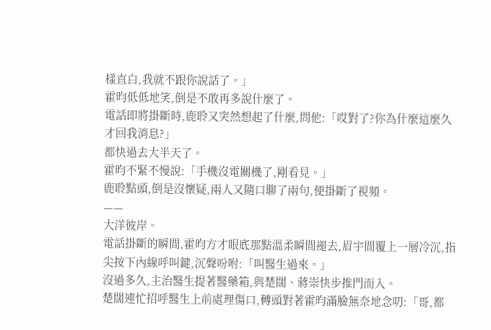樣直白,我就不跟你說話了。」
霍昀低低地笑,倒是不敢再多說什麼了。
電話即將掛斷時,鹿聆又突然想起了什麼,問他:「哎對了?你為什麼這麼久才回我消息?」
都快過去大半天了。
霍昀不緊不慢說:「手機沒電關機了,剛看見。」
鹿聆點頭,倒是沒懷疑,兩人又隨口聊了兩句,便掛斷了視頻。
——
大洋彼岸。
電話掛斷的瞬間,霍昀方才眼底那點溫柔瞬間褪去,眉宇間覆上一層冷沉,指尖按下內線呼叫鍵,沉聲吩咐:「叫醫生過來。」
沒過多久,主治醫生提著醫藥箱,與楚闊、蔣崇快步推門而入。
楚闊連忙招呼醫生上前處理傷口,轉頭對著霍昀滿臉無奈地念叨:「哥,都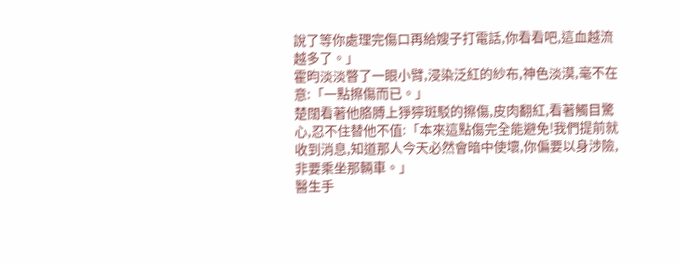說了等你處理完傷口再給嫂子打電話,你看看吧,這血越流越多了。」
霍昀淡淡瞥了一眼小臂,浸染泛紅的紗布,神色淡漠,毫不在意:「一點擦傷而已。」
楚闊看著他胳膊上猙獰斑駁的擦傷,皮肉翻紅,看著觸目驚心,忍不住替他不值:「本來這點傷完全能避免!我們提前就收到消息,知道那人今天必然會暗中使壞,你偏要以身涉險,非要乘坐那輛車。」
醫生手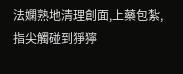法嫻熟地清理創面,上藥包紮,指尖觸碰到猙獰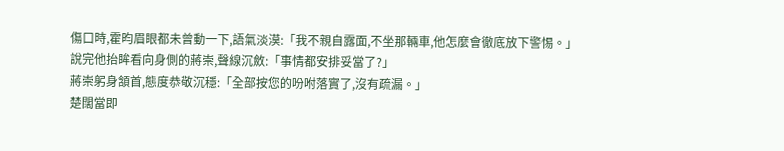傷口時,霍昀眉眼都未曾動一下,語氣淡漠:「我不親自露面,不坐那輛車,他怎麼會徹底放下警惕。」
說完他抬眸看向身側的蔣崇,聲線沉斂:「事情都安排妥當了?」
蔣崇躬身頷首,態度恭敬沉穩:「全部按您的吩咐落實了,沒有疏漏。」
楚闊當即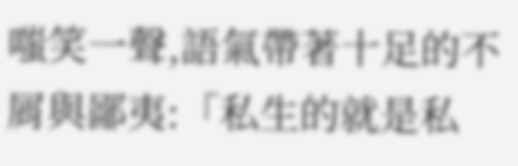嗤笑一聲,語氣帶著十足的不屑與鄙夷:「私生的就是私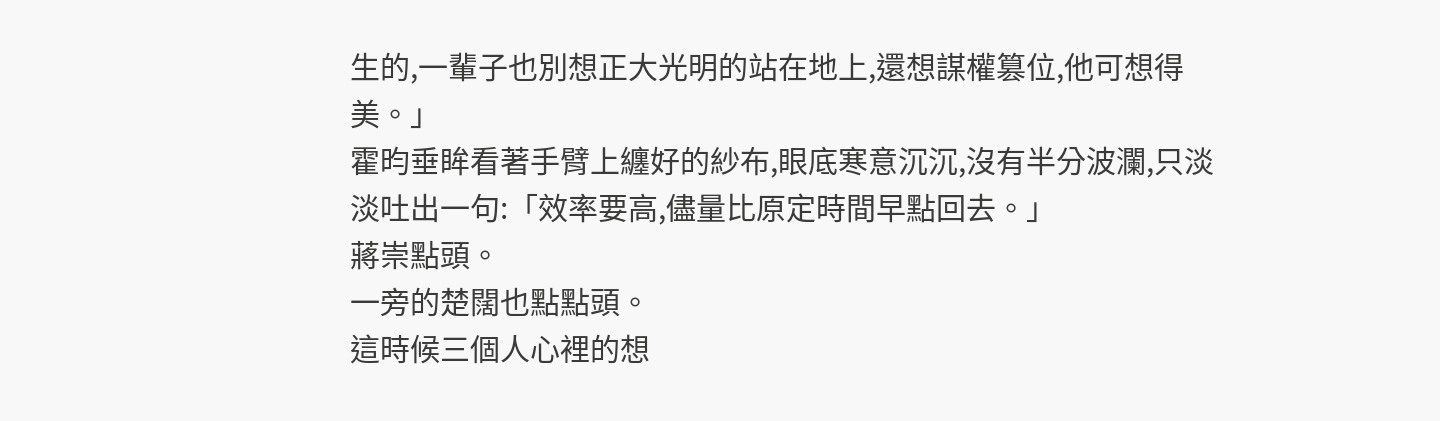生的,一輩子也別想正大光明的站在地上,還想謀權篡位,他可想得美。」
霍昀垂眸看著手臂上纏好的紗布,眼底寒意沉沉,沒有半分波瀾,只淡淡吐出一句:「效率要高,儘量比原定時間早點回去。」
蔣崇點頭。
一旁的楚闊也點點頭。
這時候三個人心裡的想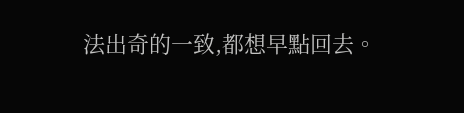法出奇的一致,都想早點回去。